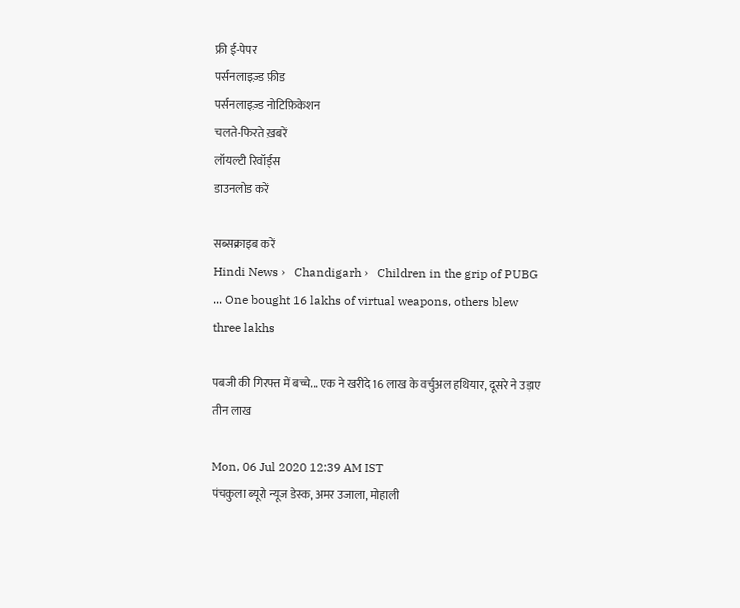फ्री ई-पेपर
पर्सनलाइज़्ड फ़ीड
पर्सनलाइज़्ड नोटिफ़िकेशन
चलते-फिरते ख़बरें
लॉयल्टी रिवॉर्ड्स
डाउनलोड करें

सब्सक्राइब करें
Hindi News ›   Chandigarh ›   Children in the grip of PUBG ... One bought 16 lakhs of virtual weapons, others blew three lakhs

पबजी की गिरफ्त में बच्चे... एक ने खरीदे 16 लाख के वर्चुअल हथियार, दूसरे ने उड़ाए तीन लाख

Mon, 06 Jul 2020 12:39 AM IST
पंचकुला ब्‍यूरो न्यूज डेस्क, अमर उजाला, मोहाली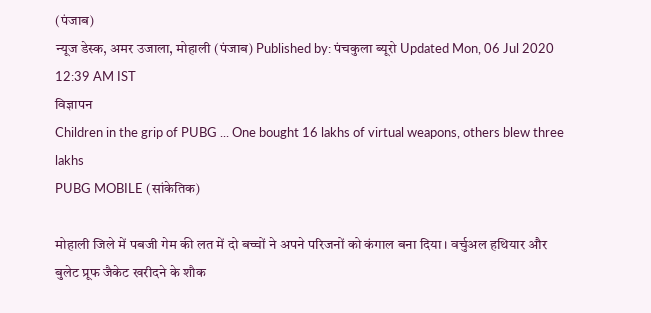(पंजाब)
न्यूज डेस्क, अमर उजाला, मोहाली (पंजाब) Published by: पंचकुला ब्‍यूरो Updated Mon, 06 Jul 2020 12:39 AM IST
विज्ञापन
Children in the grip of PUBG ... One bought 16 lakhs of virtual weapons, others blew three lakhs
PUBG MOBILE (सांकेतिक)

मोहाली जिले में पबजी गेम की लत में दो बच्चों ने अपने परिजनों को कंगाल बना दिया। वर्चुअल हथियार और बुलेट प्रूफ जैकेट खरीदने के शौक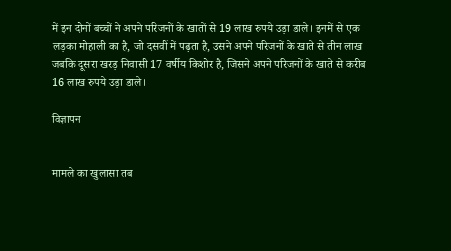में इन दोनों बच्चों ने अपने परिजनों के खातों से 19 लाख रुपये उड़ा डाले। इनमें से एक लड़का मोहाली का है, जो दसवीं में पढ़ता है, उसने अपने परिजनों के खाते से तीन लाख जबकि दूसरा खरड़ निवासी 17 वर्षीय किशोर है, जिसने अपने परिजनों के खाते से करीब 16 लाख रुपये उड़ा डाले।

विज्ञापन


मामले का खुलासा तब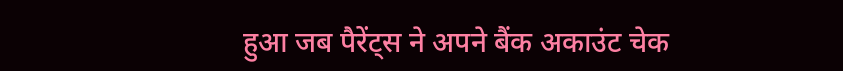हुआ जब पैरेंट्स ने अपने बैंक अकाउंट चेक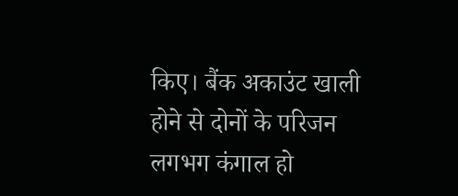किए। बैंक अकाउंट खाली होने से दोनों के परिजन लगभग कंगाल हो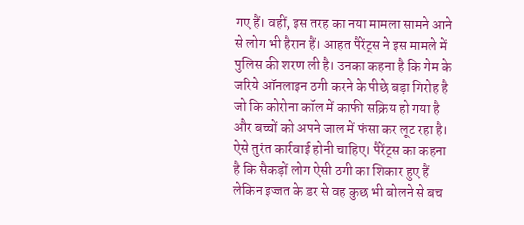गए हैं। वहीं, इस तरह का नया मामला सामने आने से लोग भी हैरान हैं। आहत पैरेंट्स ने इस मामले में पुलिस की शरण ली है। उनका कहना है कि गेम के जरिये ऑनलाइन ठगी करने के पीछे बड़ा गिरोह है जो कि कोरोना कॉल में काफी सक्रिय हो गया है और बच्चों को अपने जाल में फंसा कर लूट रहा है। ऐसे तुरंत कार्रवाई होनी चाहिए। पैरेंट्स का कहना है कि सैकड़ों लोग ऐसी ठगी का शिकार हुए हैं लेकिन इज्जत के डर से वह कुछ भी बोलने से बच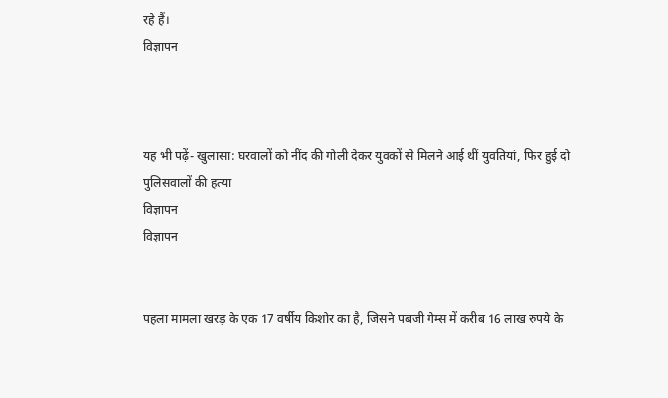रहे हैं।
विज्ञापन



यह भी पढ़ें- खुलासा: घरवालों को नींद की गोली देकर युवकों से मिलने आई थीं युवतियां, फिर हुई दो पुलिसवालों की हत्या
विज्ञापन
विज्ञापन


पहला मामला खरड़ के एक 17 वर्षीय किशोर का है, जिसने पबजी गेम्स में करीब 16 लाख रुपये के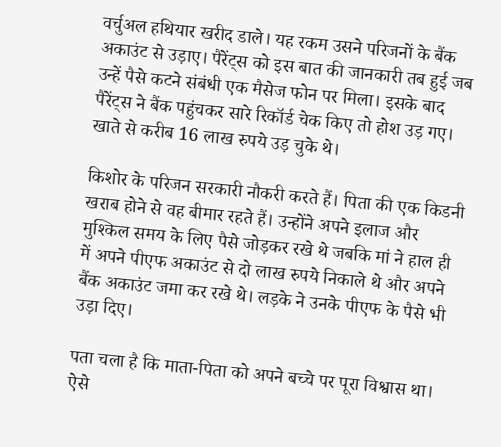वर्चुअल हथियार खरीद डाले। यह रकम उसने परिजनों के बैंक अकाउंट से उड़ाए। पैरेंट्स को इस बात की जानकारी तब हुई जब उन्हें पैसे कटने संबंधी एक मैसेज फोन पर मिला। इसके बाद पैरेंट्स ने बैंक पहुंचकर सारे रिकॉर्ड चेक किए तो होश उड़ गए। खाते से करीब 16 लाख रुपये उड़ चुके थे।

किशोर के परिजन सरकारी नौकरी करते हैं। पिता की एक किडनी खराब होने से वह बीमार रहते हैं। उन्होंने अपने इलाज और मुश्किल समय के लिए पैसे जोड़कर रखे थे जबकि मां ने हाल ही में अपने पीएफ अकाउंट से दो लाख रुपये निकाले थे और अपने बैंक अकाउंट जमा कर रखे थे। लड़के ने उनके पीएफ के पैसे भी उड़ा दिए।

पता चला है कि माता-पिता को अपने बच्चे पर पूरा विश्वास था। ऐसे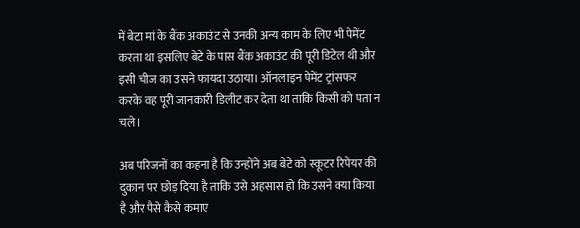में बेटा मां के बैंक अकाउंट से उनकी अन्य काम के लिए भी पेमेंट करता था इसलिए बेटे के पास बैंक अकाउंट की पूरी डिटेल थी और इसी चीज का उसने फायदा उठाया। ऑनलाइन पेमेंट ट्रांसफर करके वह पूरी जानकारी डिलीट कर देता था ताकि किसी को पता न चले।

अब परिजनों का कहना है कि उन्होंने अब बेटे को स्कूटर रिपेयर की दुकान पर छोड़ दिया है ताकि उसे अहसास हो कि उसने क्या किया है और पैसे कैसे कमाए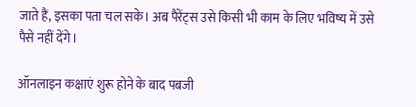जाते हैं, इसका पता चल सके। अब पैरेंट्स उसे किसी भी काम के लिए भविष्य में उसे पैसे नहीं देंगे।

ऑनलाइन कक्षाएं शुरू होने के बाद पबजी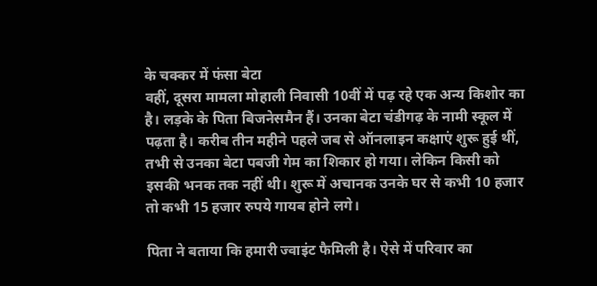के चक्कर में फंसा बेटा
वहीं, दूसरा मामला मोहाली निवासी 10वीं में पढ़ रहे एक अन्य किशोर का है। लड़के के पिता बिजनेसमैन हैं। उनका बेटा चंडीगढ़ के नामी स्कूल में पढ़ता है। करीब तीन महीने पहले जब से ऑनलाइन कक्षाएं शुरू हुई थीं, तभी से उनका बेटा पबजी गेम का शिकार हो गया। लेकिन किसी को इसकी भनक तक नहीं थी। शुरू में अचानक उनके घर से कभी 10 हजार तो कभी 15 हजार रुपये गायब होने लगे।

पिता ने बताया कि हमारी ज्वाइंट फैमिली है। ऐसे में परिवार का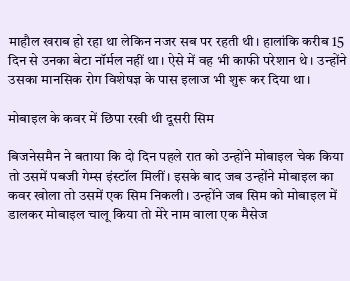माहौल खराब हो रहा था लेकिन नजर सब पर रहती थी। हालांकि करीब 15 दिन से उनका बेटा नॉर्मल नहीं था। ऐसे में वह भी काफी परेशान थे। उन्होंने उसका मानसिक रोग विशेषज्ञ के पास इलाज भी शुरू कर दिया था।

मोबाइल के कवर में छिपा रखी थी दूसरी सिम

बिजनेसमैन ने बताया कि दो दिन पहले रात को उन्होंने मोबाइल चेक किया तो उसमें पबजी गेम्स इंस्टॉल मिलीं। इसके बाद जब उन्होंने मोबाइल का कवर खोला तो उसमें एक सिम निकली। उन्होंने जब सिम को मोबाइल में डालकर मोबाइल चालू किया तो मेरे नाम वाला एक मैसेज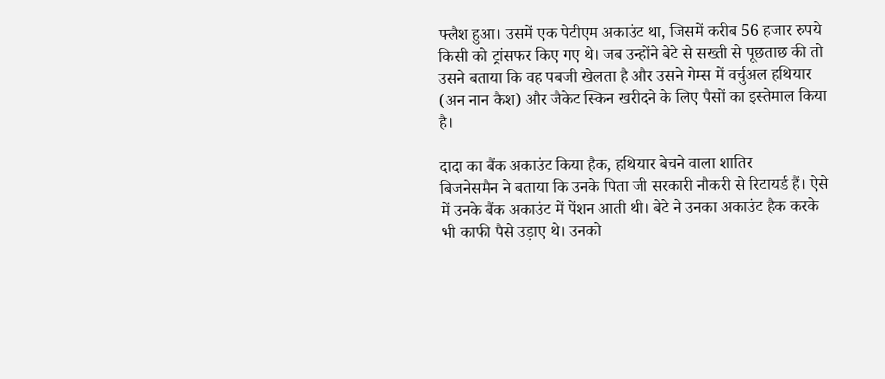फ्लैश हुआ। उसमें एक पेटीएम अकाउंट था, जिसमें करीब 56 हजार रुपये किसी को ट्रांसफर किए गए थे। जब उन्होंने बेटे से सख्ती से पूछताछ की तो उसने बताया कि वह पबजी खेलता है और उसने गेम्स में वर्चुअल हथियार (अन नान कैश) और जैकेट स्किन खरीदने के लिए पैसों का इस्तेमाल किया है।

दादा का बैंक अकाउंट किया हैक, हथियार बेचने वाला शातिर
बिजनेसमैन ने बताया कि उनके पिता जी सरकारी नौकरी से रिटायर्ड हैं। ऐसे में उनके बैंक अकाउंट में पेंशन आती थी। बेटे ने उनका अकाउंट हैक करके भी काफी पैसे उड़ाए थे। उनको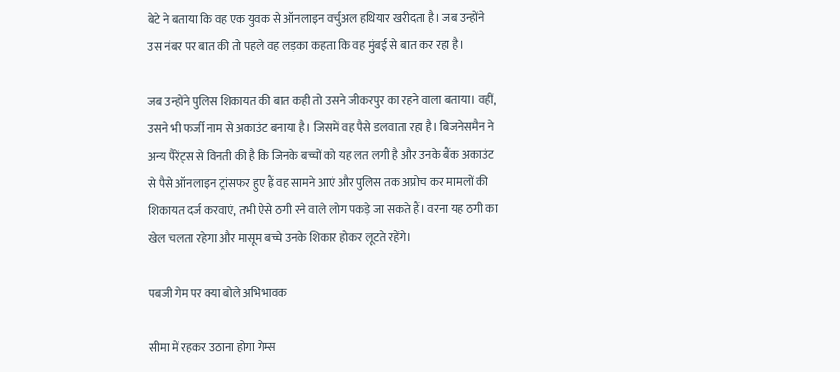बेटे ने बताया कि वह एक युवक से ऑनलाइन वर्चुअल हथियार खरीदता है। जब उन्होंने उस नंबर पर बात की तो पहले वह लड़का कहता कि वह मुंबई से बात कर रहा है।

जब उन्होंने पुलिस शिकायत की बात कही तो उसने जीकरपुर का रहने वाला बताया। वहीं, उसने भी फर्जी नाम से अकाउंट बनाया है। जिसमें वह पैसे डलवाता रहा है। बिजनेसमैन ने अन्य पैरेंट्स से विनती की है कि जिनके बच्चों को यह लत लगी है और उनके बैंक अकाउंट से पैसे ऑनलाइन ट्रांसफर हुए ह्रैं वह सामने आएं और पुलिस तक अप्रोच कर मामलों की शिकायत दर्ज करवाएं, तभी ऐसे ठगी रने वाले लोग पकड़े जा सकते हैं। वरना यह ठगी का खेल चलता रहेगा और मासूम बच्चे उनके शिकार होकर लूटते रहेंगे।

पबजी गेम पर क्या बोले अभिभावक

सीमा में रहकर उठाना होगा गेम्स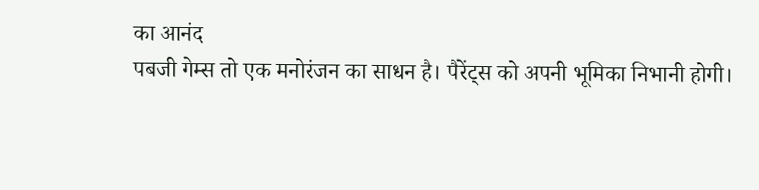का आनंद
पबजी गेम्स तो एक मनोरंजन का साधन है। पैरेंट्स को अपनी भूमिका निभानी होगी।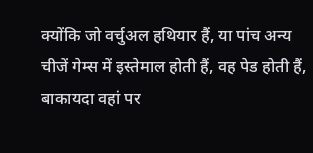क्योंकि जो वर्चुअल हथियार हैं, या पांच अन्य चीजें गेम्स में इस्तेमाल होती हैं, वह पेड होती हैं, बाकायदा वहां पर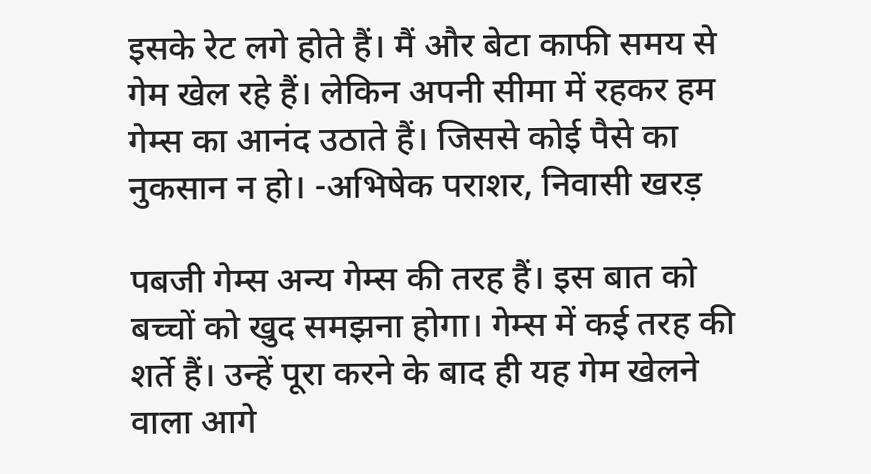इसके रेट लगे होते हैं। मैं और बेटा काफी समय से गेम खेल रहे हैं। लेकिन अपनी सीमा में रहकर हम गेम्स का आनंद उठाते हैं। जिससे कोई पैसे का नुकसान न हो। -अभिषेक पराशर, निवासी खरड़

पबजी गेम्स अन्य गेम्स की तरह हैं। इस बात को बच्चों को खुद समझना होगा। गेम्स में कई तरह की शर्ते हैं। उन्हें पूरा करने के बाद ही यह गेम खेलने वाला आगे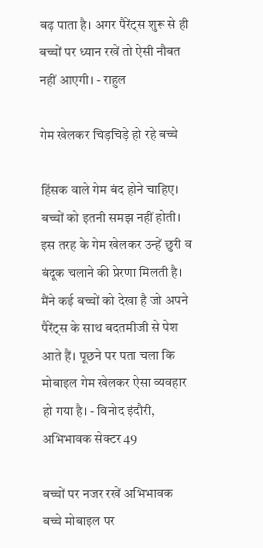बढ़ पाता है। अगर पैरेंट्स शुरू से ही बच्चों पर ध्यान रखें तो ऐसी नौबत नहीं आएगी। - राहुल

गेम खेलकर चिड़चिड़े हो रहे बच्चे

हिंसक वाले गेम बंद होने चाहिए। बच्चों को इतनी समझ नहीं होती। इस तरह के गेम खेलकर उन्हें छुरी व बंदूक चलाने की प्रेरणा मिलती है। मैंने कई बच्चों को देखा है जो अपने पैरेंट्स के साथ बदतमीजी से पेश आते हैं। पूछने पर पता चला कि मोबाइल गेम खेलकर ऐसा व्यवहार हो गया है। - विनोद इंदौरी, अभिभावक सेक्टर 49

बच्चों पर नजर रखें अभिभावक
बच्चे मोबाइल पर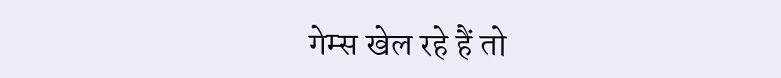गेम्स खेल रहे हैं तो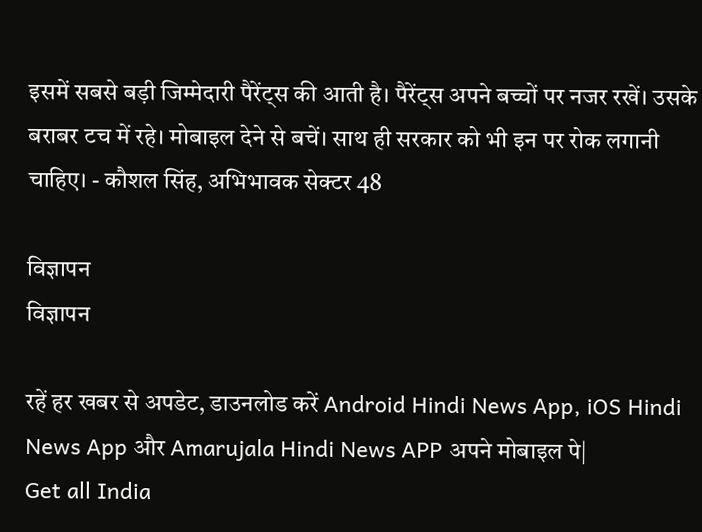इसमें सबसे बड़ी जिम्मेदारी पैरेंट्स की आती है। पैरेंट्स अपने बच्चों पर नजर रखें। उसके बराबर टच में रहे। मोबाइल देने से बचें। साथ ही सरकार को भी इन पर रोक लगानी चाहिए। - कौशल सिंह, अभिभावक सेक्टर 48

विज्ञापन
विज्ञापन

रहें हर खबर से अपडेट, डाउनलोड करें Android Hindi News App, iOS Hindi News App और Amarujala Hindi News APP अपने मोबाइल पे|
Get all India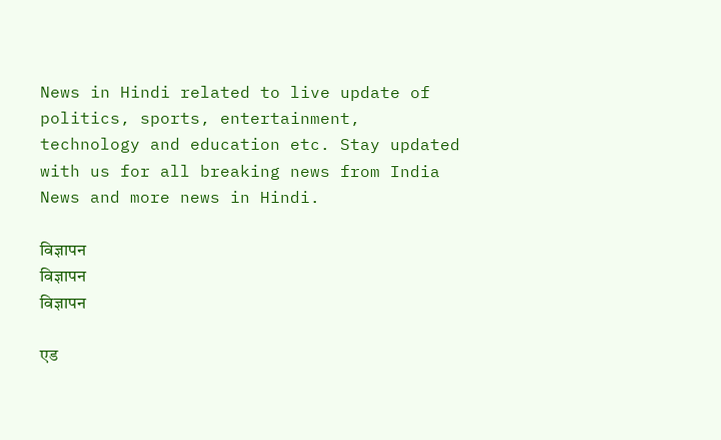News in Hindi related to live update of politics, sports, entertainment, technology and education etc. Stay updated with us for all breaking news from India News and more news in Hindi.

विज्ञापन
विज्ञापन
विज्ञापन

एड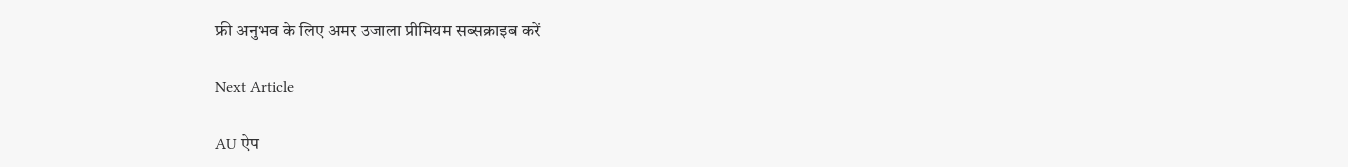फ्री अनुभव के लिए अमर उजाला प्रीमियम सब्सक्राइब करें

Next Article

AU ऐप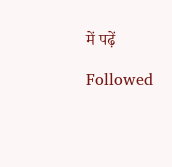में पढ़ें

Followed